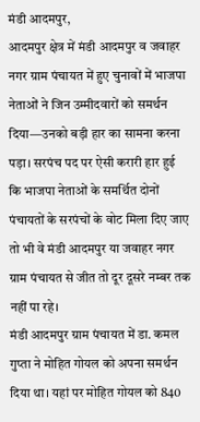मंडी आदमपुर,
आदमपुर क्षेत्र में मंडी आदमपुर व जवाहर नगर ग्राम पंचायत में हुए चुनावों में भाजपा नेताओं ने जिन उम्मीदवारों को समर्थन दिया—उनको बड़ी हार का सामना करना पड़ा। सरपंच पद पर ऐसी करारी हार हुई कि भाजपा नेताओं के समर्थित दोनों पंचायतों के सरपंचों के वोट मिला दिए जाए तो भी वे मंडी आदमपुर या जवाहर नगर ग्राम पंचायत से जीत तो दूर दूसरे नम्बर तक नहीं पा रहे।
मंडी आदमपुर ग्राम पंचायत में डा. कमल गुप्ता ने मोहित गोयल को अपना समर्थन दिया था। यहां पर मोहित गोयल को 840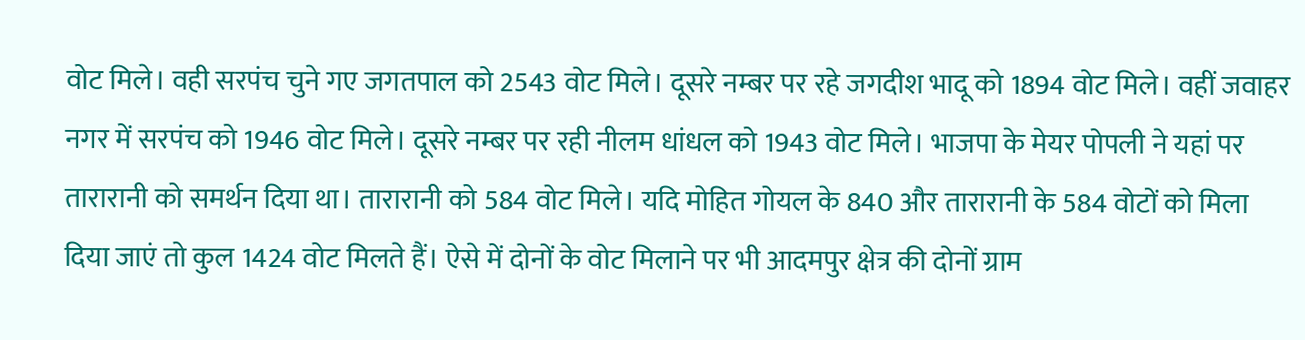वोट मिले। वही सरपंच चुने गए जगतपाल को 2543 वोट मिले। दूसरे नम्बर पर रहे जगदीश भादू को 1894 वोट मिले। वहीं जवाहर नगर में सरपंच को 1946 वोट मिले। दूसरे नम्बर पर रही नीलम धांधल को 1943 वोट मिले। भाजपा के मेयर पोपली ने यहां पर तारारानी को समर्थन दिया था। तारारानी को 584 वोट मिले। यदि मोहित गोयल के 840 और तारारानी के 584 वोटों को मिला दिया जाएं तो कुल 1424 वोट मिलते हैं। ऐसे में दोनों के वोट मिलाने पर भी आदमपुर क्षेत्र की दोनों ग्राम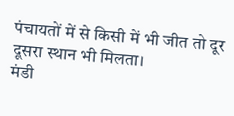पंचायतों में से किसी में भी जीत तो दूर दूसरा स्थान भी मिलता।
मंडी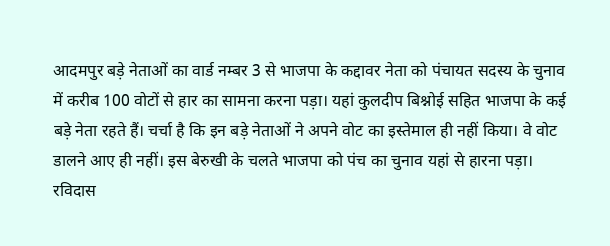आदमपुर बड़े नेताओं का वार्ड नम्बर 3 से भाजपा के कद्दावर नेता को पंचायत सदस्य के चुनाव में करीब 100 वोटों से हार का सामना करना पड़ा। यहां कुलदीप बिश्नोई सहित भाजपा के कई बड़े नेता रहते हैं। चर्चा है कि इन बड़े नेताओं ने अपने वोट का इस्तेमाल ही नहीं किया। वे वोट डालने आए ही नहीं। इस बेरुखी के चलते भाजपा को पंच का चुनाव यहां से हारना पड़ा।
रविदास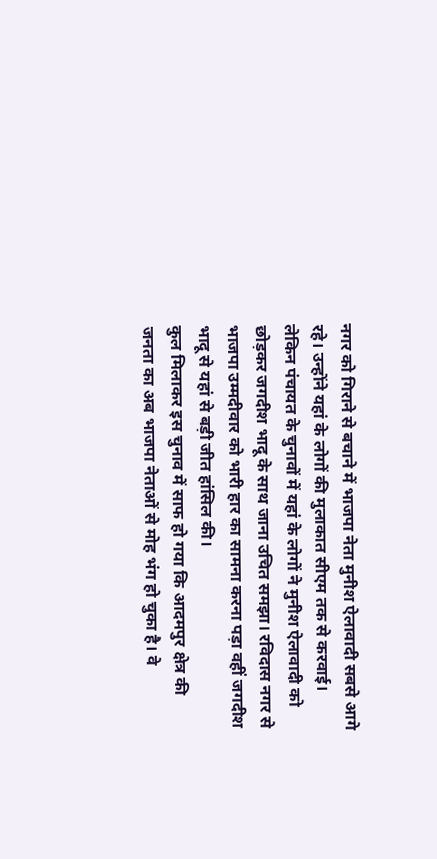नगर को गिराने से बचाने में भाजपा नेता मुनीश ऐलावादी सबसे आगे रहे। उन्होंने यहां के लोगों की मुलाकात सीएम तक से करवाई। लेकिन पंचायत के चुनावों में यहां के लोगों ने मुनीश ऐलावादी को छोड़कर जगदीश भादू के साथ जाना उचित समझा। रविदास नगर से भाजपा उम्मदीवार को भारी हार का सामना करना पड़ा वहीं जगदीश भादू से यहां से बड़ी जीत हांसिल की।
कुल मिलाकर इस चुनाव में साफ हो गया कि आदमपुर क्षेत्र की जनता का अब भाजपा नेताओं से मोह भंग हो चुका है। वे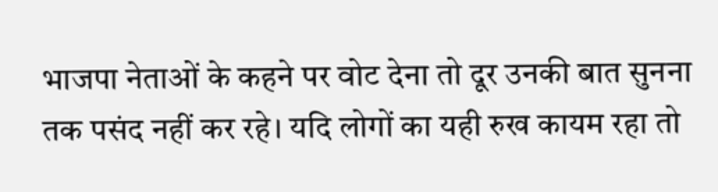भाजपा नेताओं के कहने पर वोट देना तो दूर उनकी बात सुनना तक पसंद नहीं कर रहे। यदि लोगों का यही रुख कायम रहा तो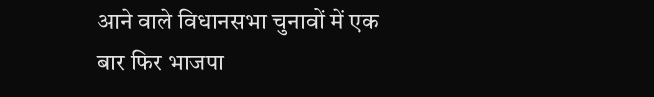आने वाले विधानसभा चुनावों में एक बार फिर भाजपा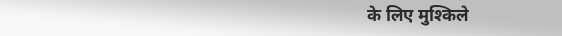के लिए मुश्किले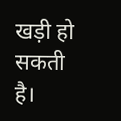खड़ी हो सकती है।